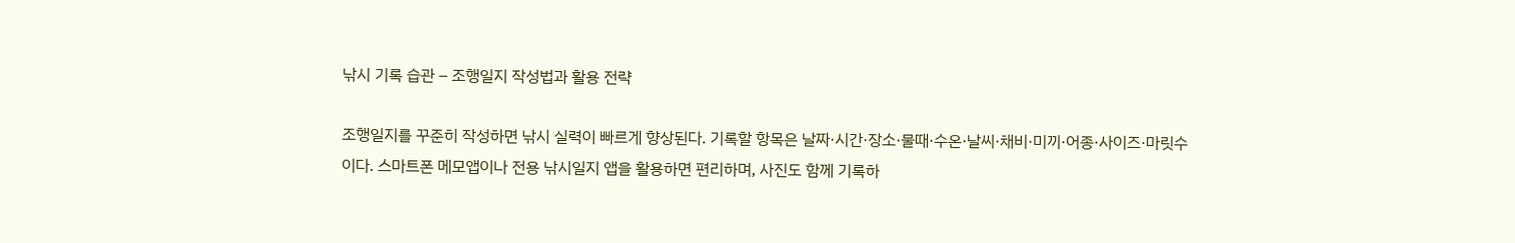낚시 기록 습관 – 조행일지 작성법과 활용 전략

조행일지를 꾸준히 작성하면 낚시 실력이 빠르게 향상된다. 기록할 항목은 날짜·시간·장소·물때·수온·날씨·채비·미끼·어종·사이즈·마릿수이다. 스마트폰 메모앱이나 전용 낚시일지 앱을 활용하면 편리하며, 사진도 함께 기록하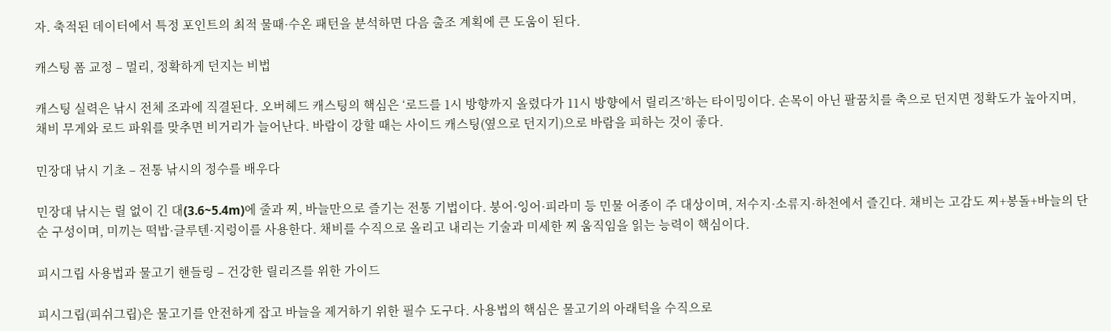자. 축적된 데이터에서 특정 포인트의 최적 물때·수온 패턴을 분석하면 다음 출조 계획에 큰 도움이 된다.

캐스팅 폼 교정 – 멀리, 정확하게 던지는 비법

캐스팅 실력은 낚시 전체 조과에 직결된다. 오버헤드 캐스팅의 핵심은 ‘로드를 1시 방향까지 올렸다가 11시 방향에서 릴리즈’하는 타이밍이다. 손목이 아닌 팔꿈치를 축으로 던지면 정확도가 높아지며, 채비 무게와 로드 파워를 맞추면 비거리가 늘어난다. 바람이 강할 때는 사이드 캐스팅(옆으로 던지기)으로 바람을 피하는 것이 좋다.

민장대 낚시 기초 – 전통 낚시의 정수를 배우다

민장대 낚시는 릴 없이 긴 대(3.6~5.4m)에 줄과 찌, 바늘만으로 즐기는 전통 기법이다. 붕어·잉어·피라미 등 민물 어종이 주 대상이며, 저수지·소류지·하천에서 즐긴다. 채비는 고감도 찌+봉돌+바늘의 단순 구성이며, 미끼는 떡밥·글루텐·지렁이를 사용한다. 채비를 수직으로 올리고 내리는 기술과 미세한 찌 움직임을 읽는 능력이 핵심이다.

피시그립 사용법과 물고기 핸들링 – 건강한 릴리즈를 위한 가이드

피시그립(피쉬그립)은 물고기를 안전하게 잡고 바늘을 제거하기 위한 필수 도구다. 사용법의 핵심은 물고기의 아래턱을 수직으로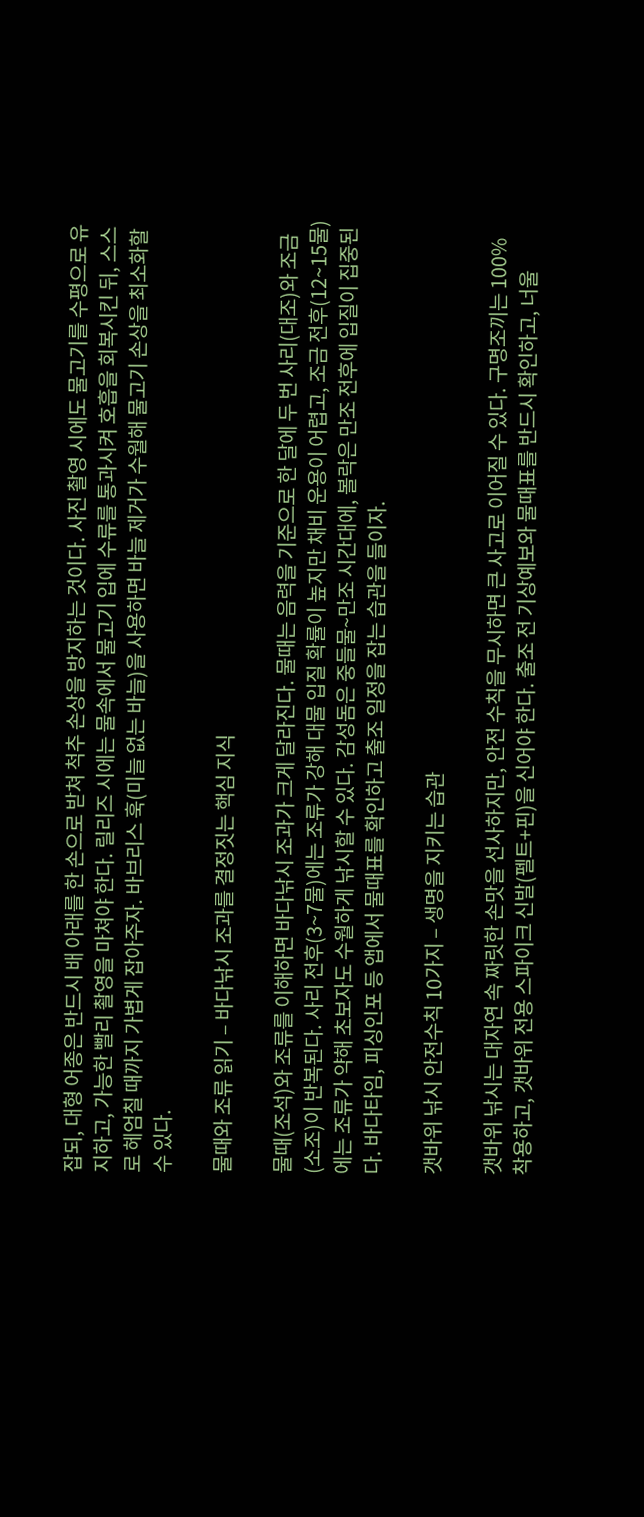잡되, 대형 어종은 반드시 배 아래를 한 손으로 받쳐 척추 손상을 방지하는 것이다. 사진 촬영 시에도 물고기를 수평으로 유지하고, 가능한 빨리 촬영을 마쳐야 한다. 릴리즈 시에는 물속에서 물고기 입에 수류를 통과시켜 호흡을 회복시킨 뒤, 스스로 헤엄칠 때까지 가볍게 잡아주자. 바브리스 훅(미늘 없는 바늘)을 사용하면 바늘 제거가 수월해 물고기 손상을 최소화할 수 있다.

물때와 조류 읽기 – 바다낚시 조과를 결정짓는 핵심 지식

물때(조석)와 조류를 이해하면 바다낚시 조과가 크게 달라진다. 물때는 음력을 기준으로 한 달에 두 번 사리(대조)와 조금(소조)이 반복된다. 사리 전후(3~7물)에는 조류가 강해 대물 입질 확률이 높지만 채비 운용이 어렵고, 조금 전후(12~15물)에는 조류가 약해 초보자도 수월하게 낚시할 수 있다. 감성돔은 중들물~만조 시간대에, 볼락은 만조 전후에 입질이 집중된다. 바다타임, 피싱인포 등 앱에서 물때표를 확인하고 출조 일정을 잡는 습관을 들이자.

갯바위 낚시 안전수칙 10가지 – 생명을 지키는 습관

갯바위 낚시는 대자연 속 짜릿한 손맛을 선사하지만, 안전 수칙을 무시하면 큰 사고로 이어질 수 있다. 구명조끼는 100% 착용하고, 갯바위 전용 스파이크 신발(펠트+핀)을 신어야 한다. 출조 전 기상예보와 물때표를 반드시 확인하고, 너울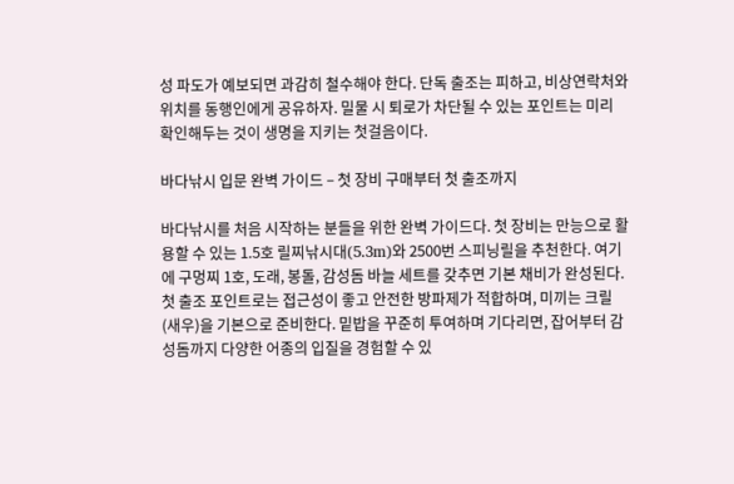성 파도가 예보되면 과감히 철수해야 한다. 단독 출조는 피하고, 비상연락처와 위치를 동행인에게 공유하자. 밀물 시 퇴로가 차단될 수 있는 포인트는 미리 확인해두는 것이 생명을 지키는 첫걸음이다.

바다낚시 입문 완벽 가이드 – 첫 장비 구매부터 첫 출조까지

바다낚시를 처음 시작하는 분들을 위한 완벽 가이드다. 첫 장비는 만능으로 활용할 수 있는 1.5호 릴찌낚시대(5.3m)와 2500번 스피닝릴을 추천한다. 여기에 구멍찌 1호, 도래, 봉돌, 감성돔 바늘 세트를 갖추면 기본 채비가 완성된다. 첫 출조 포인트로는 접근성이 좋고 안전한 방파제가 적합하며, 미끼는 크릴(새우)을 기본으로 준비한다. 밑밥을 꾸준히 투여하며 기다리면, 잡어부터 감성돔까지 다양한 어종의 입질을 경험할 수 있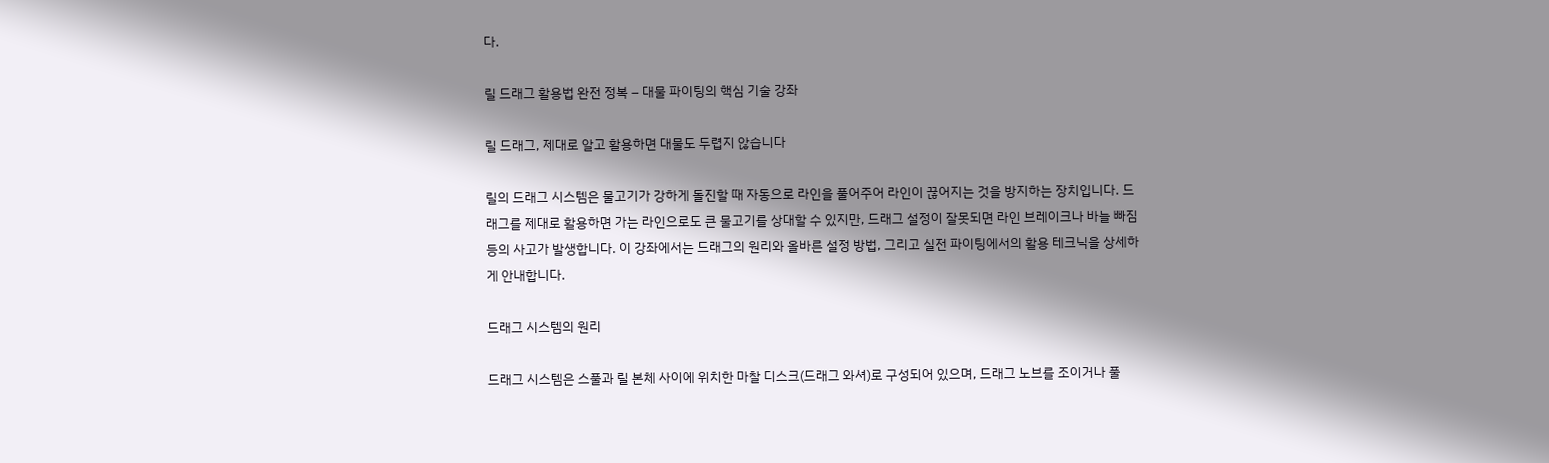다.

릴 드래그 활용법 완전 정복 – 대물 파이팅의 핵심 기술 강좌

릴 드래그, 제대로 알고 활용하면 대물도 두렵지 않습니다

릴의 드래그 시스템은 물고기가 강하게 돌진할 때 자동으로 라인을 풀어주어 라인이 끊어지는 것을 방지하는 장치입니다. 드래그를 제대로 활용하면 가는 라인으로도 큰 물고기를 상대할 수 있지만, 드래그 설정이 잘못되면 라인 브레이크나 바늘 빠짐 등의 사고가 발생합니다. 이 강좌에서는 드래그의 원리와 올바른 설정 방법, 그리고 실전 파이팅에서의 활용 테크닉을 상세하게 안내합니다.

드래그 시스템의 원리

드래그 시스템은 스풀과 릴 본체 사이에 위치한 마찰 디스크(드래그 와셔)로 구성되어 있으며, 드래그 노브를 조이거나 풀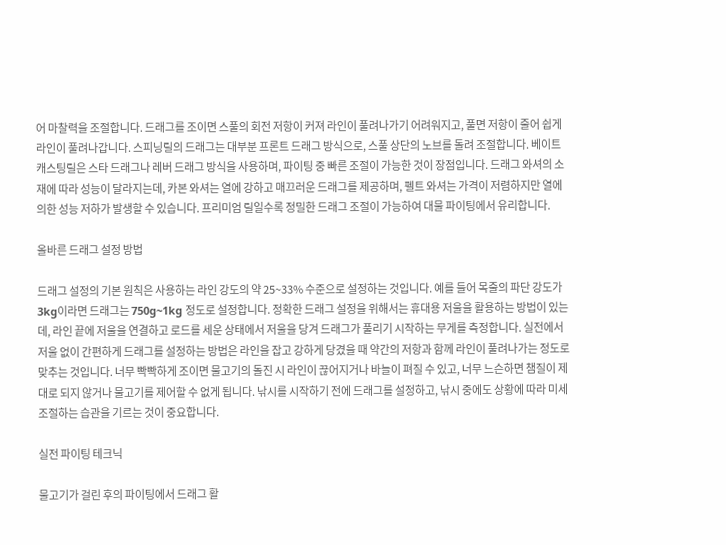어 마찰력을 조절합니다. 드래그를 조이면 스풀의 회전 저항이 커져 라인이 풀려나가기 어려워지고, 풀면 저항이 줄어 쉽게 라인이 풀려나갑니다. 스피닝릴의 드래그는 대부분 프론트 드래그 방식으로, 스풀 상단의 노브를 돌려 조절합니다. 베이트캐스팅릴은 스타 드래그나 레버 드래그 방식을 사용하며, 파이팅 중 빠른 조절이 가능한 것이 장점입니다. 드래그 와셔의 소재에 따라 성능이 달라지는데, 카본 와셔는 열에 강하고 매끄러운 드래그를 제공하며, 펠트 와셔는 가격이 저렴하지만 열에 의한 성능 저하가 발생할 수 있습니다. 프리미엄 릴일수록 정밀한 드래그 조절이 가능하여 대물 파이팅에서 유리합니다.

올바른 드래그 설정 방법

드래그 설정의 기본 원칙은 사용하는 라인 강도의 약 25~33% 수준으로 설정하는 것입니다. 예를 들어 목줄의 파단 강도가 3kg이라면 드래그는 750g~1kg 정도로 설정합니다. 정확한 드래그 설정을 위해서는 휴대용 저울을 활용하는 방법이 있는데, 라인 끝에 저울을 연결하고 로드를 세운 상태에서 저울을 당겨 드래그가 풀리기 시작하는 무게를 측정합니다. 실전에서 저울 없이 간편하게 드래그를 설정하는 방법은 라인을 잡고 강하게 당겼을 때 약간의 저항과 함께 라인이 풀려나가는 정도로 맞추는 것입니다. 너무 빡빡하게 조이면 물고기의 돌진 시 라인이 끊어지거나 바늘이 펴질 수 있고, 너무 느슨하면 챔질이 제대로 되지 않거나 물고기를 제어할 수 없게 됩니다. 낚시를 시작하기 전에 드래그를 설정하고, 낚시 중에도 상황에 따라 미세 조절하는 습관을 기르는 것이 중요합니다.

실전 파이팅 테크닉

물고기가 걸린 후의 파이팅에서 드래그 활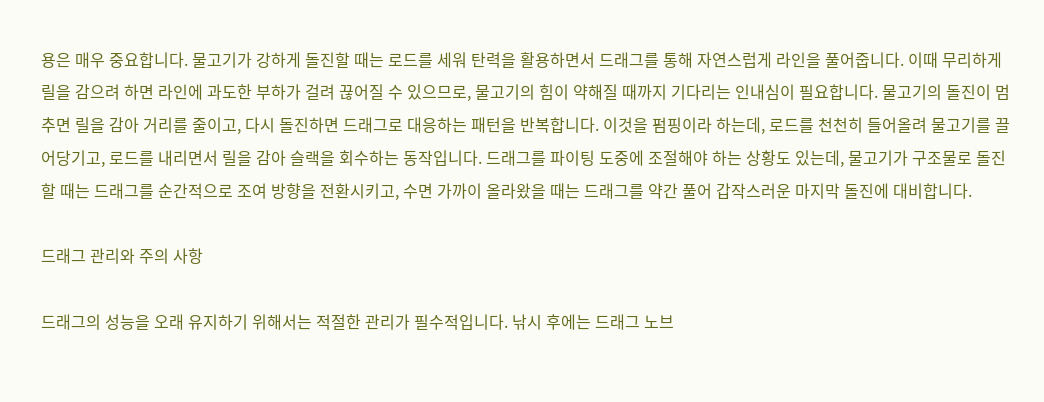용은 매우 중요합니다. 물고기가 강하게 돌진할 때는 로드를 세워 탄력을 활용하면서 드래그를 통해 자연스럽게 라인을 풀어줍니다. 이때 무리하게 릴을 감으려 하면 라인에 과도한 부하가 걸려 끊어질 수 있으므로, 물고기의 힘이 약해질 때까지 기다리는 인내심이 필요합니다. 물고기의 돌진이 멈추면 릴을 감아 거리를 줄이고, 다시 돌진하면 드래그로 대응하는 패턴을 반복합니다. 이것을 펌핑이라 하는데, 로드를 천천히 들어올려 물고기를 끌어당기고, 로드를 내리면서 릴을 감아 슬랙을 회수하는 동작입니다. 드래그를 파이팅 도중에 조절해야 하는 상황도 있는데, 물고기가 구조물로 돌진할 때는 드래그를 순간적으로 조여 방향을 전환시키고, 수면 가까이 올라왔을 때는 드래그를 약간 풀어 갑작스러운 마지막 돌진에 대비합니다.

드래그 관리와 주의 사항

드래그의 성능을 오래 유지하기 위해서는 적절한 관리가 필수적입니다. 낚시 후에는 드래그 노브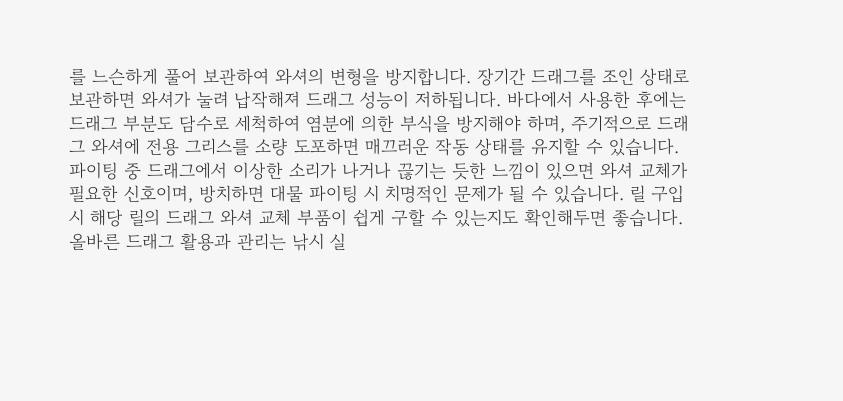를 느슨하게 풀어 보관하여 와셔의 변형을 방지합니다. 장기간 드래그를 조인 상태로 보관하면 와셔가 눌려 납작해져 드래그 성능이 저하됩니다. 바다에서 사용한 후에는 드래그 부분도 담수로 세척하여 염분에 의한 부식을 방지해야 하며, 주기적으로 드래그 와셔에 전용 그리스를 소량 도포하면 매끄러운 작동 상태를 유지할 수 있습니다. 파이팅 중 드래그에서 이상한 소리가 나거나 끊기는 듯한 느낌이 있으면 와셔 교체가 필요한 신호이며, 방치하면 대물 파이팅 시 치명적인 문제가 될 수 있습니다. 릴 구입 시 해당 릴의 드래그 와셔 교체 부품이 쉽게 구할 수 있는지도 확인해두면 좋습니다. 올바른 드래그 활용과 관리는 낚시 실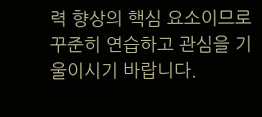력 향상의 핵심 요소이므로 꾸준히 연습하고 관심을 기울이시기 바랍니다.